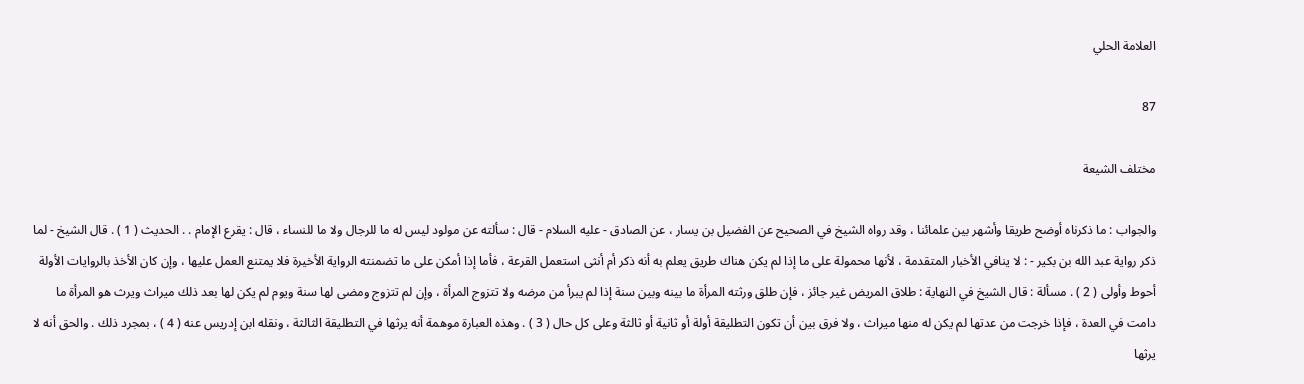العلامة الحلي

87

مختلف الشيعة

والجواب : ما ذكرناه أوضح طريقا وأشهر بين علمائنا ، وقد رواه الشيخ في الصحيح عن الفضيل بن يسار ، عن الصادق - عليه السلام - قال : سألته عن مولود ليس له ما للرجال ولا ما للنساء ، قال : يقرع الإمام . . الحديث ( 1 ) . قال الشيخ - لما ذكر رواية عبد الله بن بكير - : لا ينافي الأخبار المتقدمة ، لأنها محمولة على ما إذا لم يكن هناك طريق يعلم به أنه ذكر أم أنثى استعمل القرعة ، فأما إذا أمكن على ما تضمنته الرواية الأخيرة فلا يمتنع العمل عليها ، وإن كان الأخذ بالروايات الأولة أحوط وأولى ( 2 ) . مسألة : قال الشيخ في النهاية : طلاق المريض غير جائز ، فإن طلق ورثته المرأة ما بينه وبين سنة إذا لم يبرأ من مرضه ولا تتزوج المرأة ، وإن لم تتزوج ومضى لها سنة ويوم لم يكن لها بعد ذلك ميراث ويرث هو المرأة ما دامت في العدة ، فإذا خرجت من عدتها لم يكن له منها ميراث ، ولا فرق بين أن تكون التطليقة أولة أو ثانية أو ثالثة وعلى كل حال ( 3 ) . وهذه العبارة موهمة أنه يرثها في التطليقة الثالثة ، ونقله ابن إدريس عنه ( 4 ) ، بمجرد ذلك . والحق أنه لا يرثها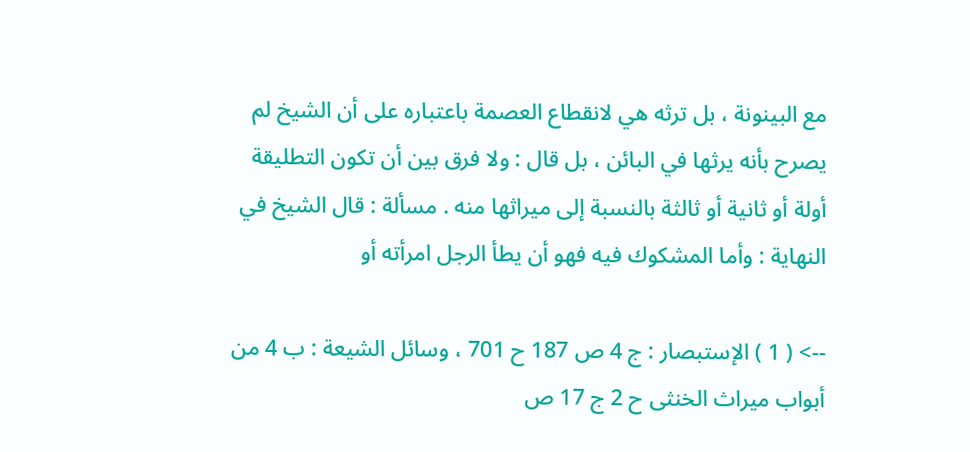مع البينونة ، بل ترثه هي لانقطاع العصمة باعتباره على أن الشيخ لم يصرح بأنه يرثها في البائن ، بل قال : ولا فرق بين أن تكون التطليقة أولة أو ثانية أو ثالثة بالنسبة إلى ميراثها منه . مسألة : قال الشيخ في النهاية : وأما المشكوك فيه فهو أن يطأ الرجل امرأته أو

--> ( 1 ) الإستبصار : ج 4 ص 187 ح 701 ، وسائل الشيعة : ب 4 من أبواب ميراث الخنثى ح 2 ج 17 ص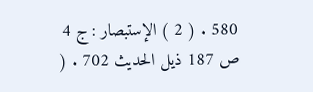580 . ( 2 ) الإستبصار : ج 4 ص 187 ذيل الحديث 702 . (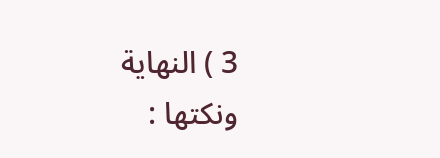3 ) النهاية ونكتها :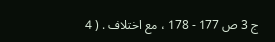ج 3 ص 177 - 178 ، مع اختلاف . ( 4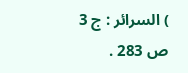) السرائر : ج 3 ص 283 .